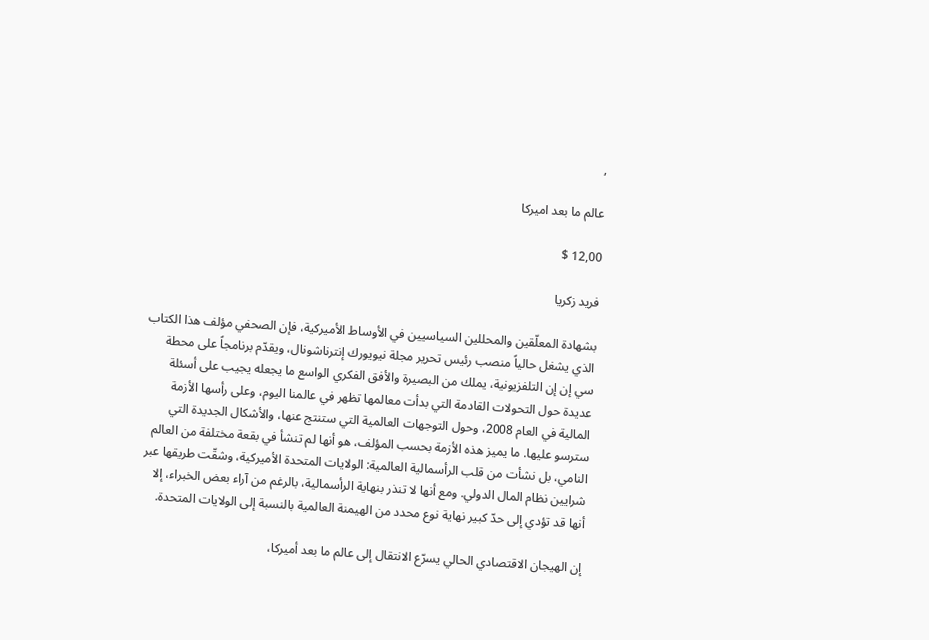,

عالم ما بعد اميركا

12,00 $

فريد زكريا

بشهادة المعلّقين والمحللين السياسيين في الأوساط الأميركية، فإن الصحفي مؤلف هذا الكتاب الذي يشغل حالياً منصب رئيس تحرير مجلة نيويورك إنترناشونال، ويقدّم برنامجاً على محطة سي إن إن التلفزيونية، يملك من البصيرة والأفق الفكري الواسع ما يجعله يجيب على أسئلة عديدة حول التحولات القادمة التي بدأت معالمها تظهر في عالمنا اليوم، وعلى رأسها الأزمة المالية في العام 2008، وحول التوجهات العالمية التي ستنتج عنها، والأشكال الجديدة التي سترسو عليها. ما يميز هذه الأزمة بحسب المؤلف، هو أنها لم تنشأ في بقعة مختلفة من العالم النامي، بل نشأت من قلب الرأسمالية العالمية: الولايات المتحدة الأميركية، وشقّت طريقها عبر شرايين نظام المال الدولي. ومع أنها لا تنذر بنهاية الرأسمالية، بالرغم من آراء بعض الخبراء، إلا أنها قد تؤدي إلى حدّ كبير نهاية نوع محدد من الهيمنة العالمية بالنسبة إلى الولايات المتحدة.

إن الهيجان الاقتصادي الحالي يسرّع الانتقال إلى عالم ما بعد أميركا،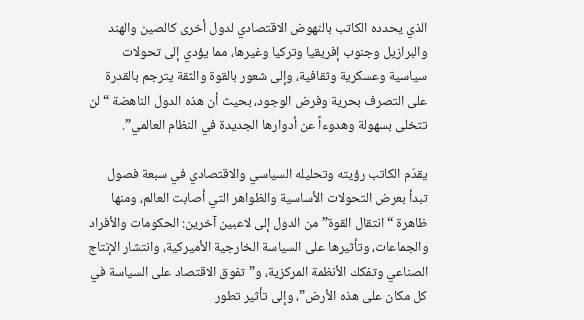الذي يحدده الكاتب بالنهوض الاقتصادي لدول أخرى كالصين والهند والبرازيل وجنوب إفريقيا وتركيا وغيرها، مما يؤدي إلى تحولات سياسية وعسكرية وثقافية، وإلى شعور بالقوة والثقة يترجم بالقدرة على التصرف بحرية وفرض الوجود، بحيث أن هذه الدول الناهضة “لن تتخلى بسهولة وهدوءاً عن أدوارها الجديدة في النظام العالمي”.

يقدّم الكاتب رؤيته وتحليله السياسي والاقتصادي في سبعة فصول تبدأ بعرض التحولات الأساسية والظواهر التي أصابت العالم، ومنها ظاهرة “انتقال القوة” من الدول إلى لاعبين آخرين: الحكومات والأفراد والجماعات، وتأثيرها على السياسة الخارجية الأميركية، وانتشار الإنتاج الصناعي وتفكك الأنظمة المركزية، و”تفوق الاقتصاد على السياسة في كل مكان على هذه الأرض”، وإلى تأثير تطور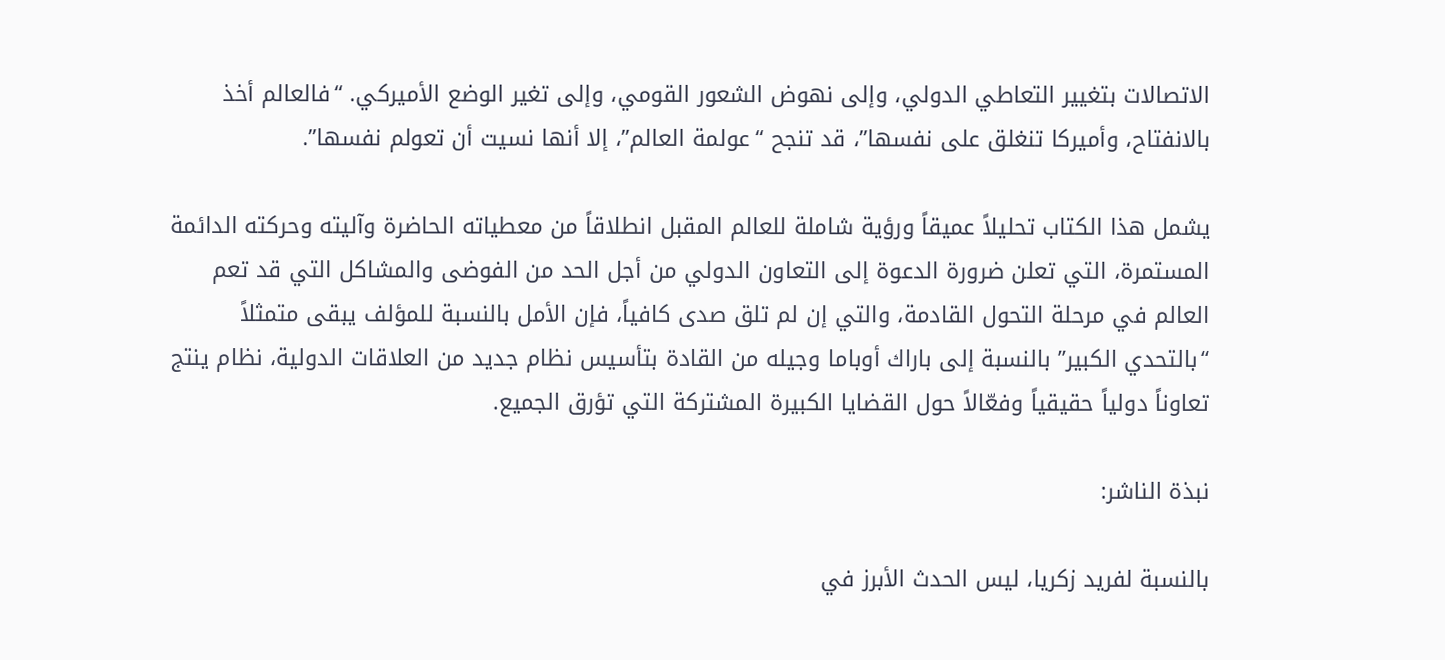الاتصالات بتغيير التعاطي الدولي، وإلى نهوض الشعور القومي، وإلى تغير الوضع الأميركي. “فالعالم أخذ بالانفتاح، وأميركا تنغلق على نفسها”، قد تنجح “عولمة العالم”، إلا أنها نسيت أن تعولم نفسها”.

يشمل هذا الكتاب تحليلاً عميقاً ورؤية شاملة للعالم المقبل انطلاقاً من معطياته الحاضرة وآليته وحركته الدائمة المستمرة، التي تعلن ضرورة الدعوة إلى التعاون الدولي من أجل الحد من الفوضى والمشاكل التي قد تعم العالم في مرحلة التحول القادمة، والتي إن لم تلق صدى كافياً، فإن الأمل بالنسبة للمؤلف يبقى متمثلاً “بالتحدي الكبير” بالنسبة إلى باراك أوباما وجيله من القادة بتأسيس نظام جديد من العلاقات الدولية، نظام ينتج تعاوناً دولياً حقيقياً وفعّالاً حول القضايا الكبيرة المشتركة التي تؤرق الجميع.

نبذة الناشر:

بالنسبة لفريد زكريا، ليس الحدث الأبرز في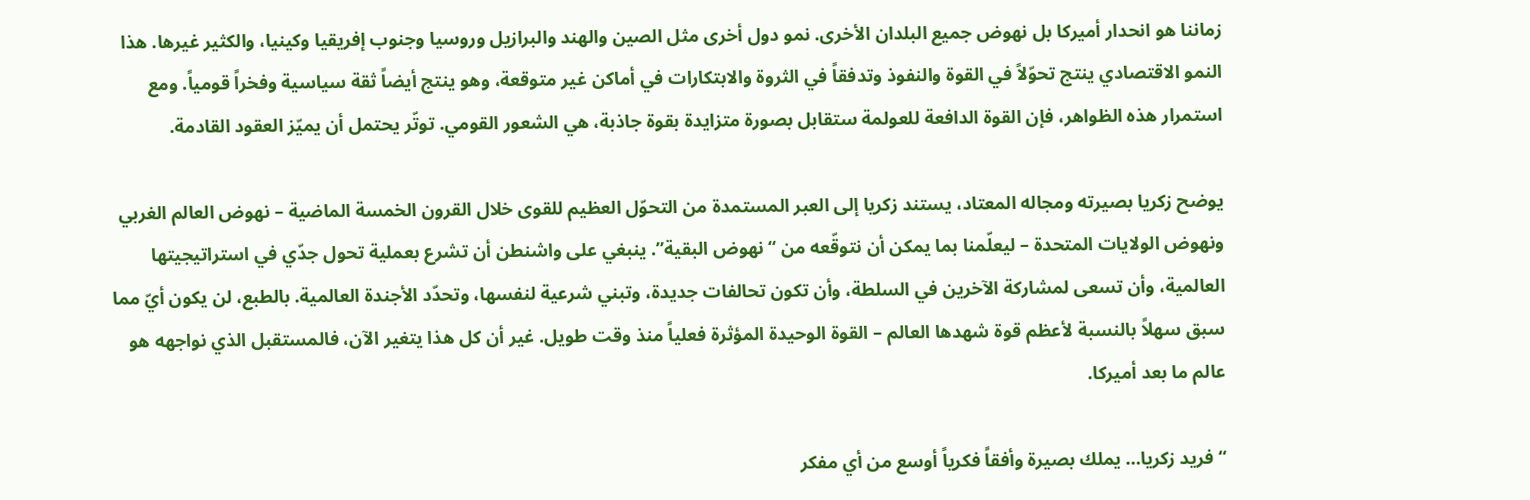زماننا هو انحدار أميركا بل نهوض جميع البلدان الأخرى. نمو دول أخرى مثل الصين والهند والبرازيل وروسيا وجنوب إفريقيا وكينيا، والكثير غيرها. هذا النمو الاقتصادي ينتج تحوّلاً في القوة والنفوذ وتدفقاً في الثروة والابتكارات في أماكن غير متوقعة، وهو ينتج أيضاً ثقة سياسية وفخراً قومياً. ومع استمرار هذه الظواهر، فإن القوة الدافعة للعولمة ستقابل بصورة متزايدة بقوة جاذبة، هي الشعور القومي. توتّر يحتمل أن يميّز العقود القادمة.

يوضح زكريا بصيرته ومجاله المعتاد، يستند زكريا إلى العبر المستمدة من التحوّل العظيم للقوى خلال القرون الخمسة الماضية – نهوض العالم الغربي ونهوض الولايات المتحدة – ليعلّمنا بما يمكن أن نتوقّعه من “نهوض البقية”. ينبغي على واشنطن أن تشرع بعملية تحول جدّي في استراتيجيتها العالمية، وأن تسعى لمشاركة الآخرين في السلطة، وأن تكون تحالفات جديدة، وتبني شرعية لنفسها، وتحدّد الأجندة العالمية. بالطبع، لن يكون أيّ مما سبق سهلاً بالنسبة لأعظم قوة شهدها العالم – القوة الوحيدة المؤثرة فعلياً منذ وقت طويل. غير أن كل هذا يتغير الآن، فالمستقبل الذي نواجهه هو عالم ما بعد أميركا.

“فريد زكريا… يملك بصيرة وأفقاً فكرياً أوسع من أي مفكر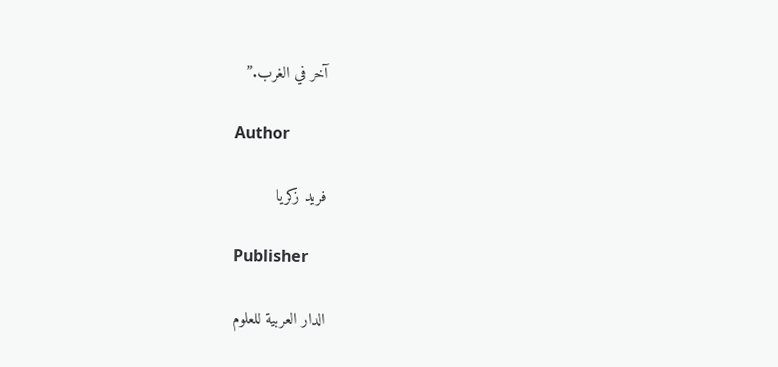آخر في الغرب.”

Author

فريد زكريا

Publisher

الدار العربية للعلوم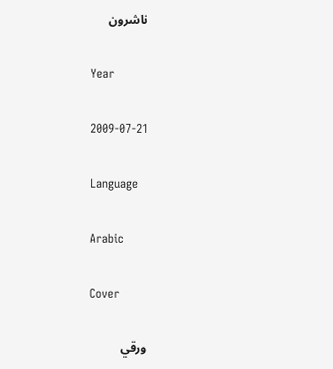ناشرون

Year

2009-07-21

Language

Arabic

Cover

ورقي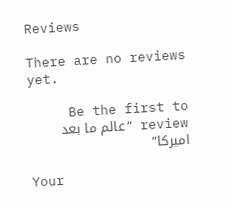Reviews

There are no reviews yet.

Be the first to review “عالم ما بعد اميركا”

Your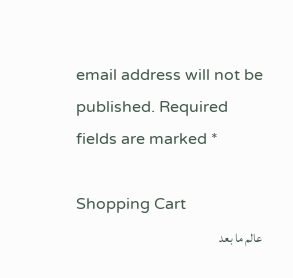email address will not be published. Required fields are marked *

Shopping Cart
عالم ما بعد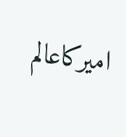اميركاعالم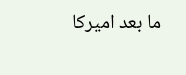ما بعد اميركا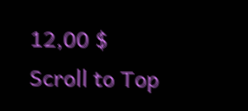12,00 $
Scroll to Top